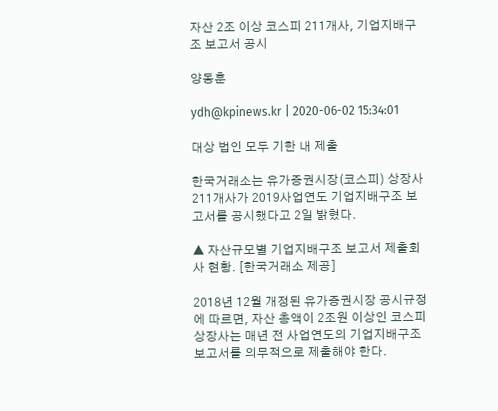자산 2조 이상 코스피 211개사, 기업지배구조 보고서 공시

양동훈

ydh@kpinews.kr | 2020-06-02 15:34:01

대상 법인 모두 기한 내 제출

한국거래소는 유가증권시장(코스피) 상장사 211개사가 2019사업연도 기업지배구조 보고서를 공시했다고 2일 밝혔다.

▲ 자산규모별 기업지배구조 보고서 제출회사 현황. [한국거래소 제공]

2018년 12월 개정된 유가증권시장 공시규정에 따르면, 자산 총액이 2조원 이상인 코스피 상장사는 매년 전 사업연도의 기업지배구조 보고서를 의무적으로 제출해야 한다.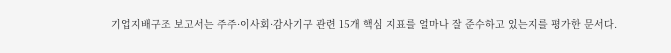기업지배구조 보고서는 주주·이사회·감사기구 관련 15개 핵심 지표를 얼마나 잘 준수하고 있는지를 평가한 문서다.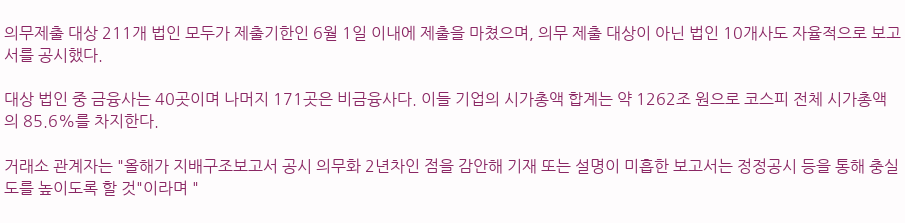의무제출 대상 211개 법인 모두가 제출기한인 6월 1일 이내에 제출을 마쳤으며, 의무 제출 대상이 아닌 법인 10개사도 자율적으로 보고서를 공시했다.

대상 법인 중 금융사는 40곳이며 나머지 171곳은 비금융사다. 이들 기업의 시가총액 합계는 약 1262조 원으로 코스피 전체 시가총액의 85.6%를 차지한다.

거래소 관계자는 "올해가 지배구조보고서 공시 의무화 2년차인 점을 감안해 기재 또는 설명이 미흡한 보고서는 정정공시 등을 통해 충실도를 높이도록 할 것"이라며 "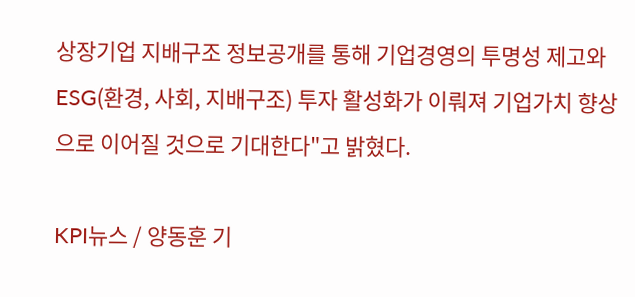상장기업 지배구조 정보공개를 통해 기업경영의 투명성 제고와 ESG(환경, 사회, 지배구조) 투자 활성화가 이뤄져 기업가치 향상으로 이어질 것으로 기대한다"고 밝혔다.

KPI뉴스 / 양동훈 기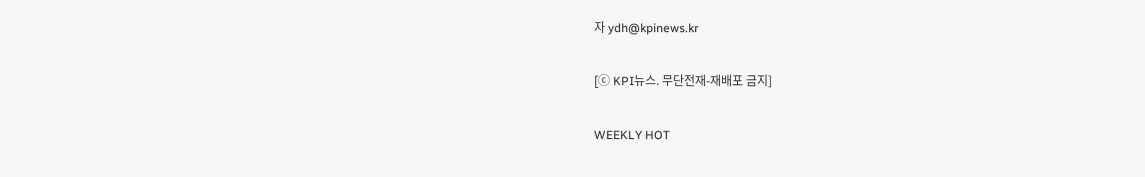자 ydh@kpinews.kr

[ⓒ KPI뉴스. 무단전재-재배포 금지]

WEEKLY HOT